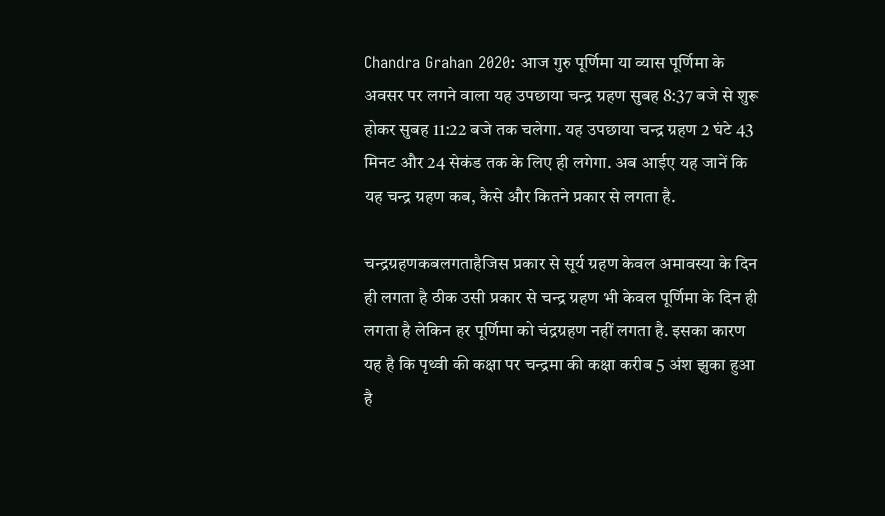Chandra Grahan 2020: आज गुरु पूर्णिमा या व्यास पूर्णिमा के अवसर पर लगने वाला यह उपछाया चन्द्र ग्रहण सुबह 8:37 बजे से शुरू होकर सुबह 11:22 बजे तक चलेगा. यह उपछाया चन्द्र ग्रहण 2 घंटे 43 मिनट और 24 सेकंड तक के लिए ही लगेगा. अब आईए यह जानें कि यह चन्द्र ग्रहण कब, कैसे और कितने प्रकार से लगता है.

चन्द्रग्रहणकबलगताहैजिस प्रकार से सूर्य ग्रहण केवल अमावस्या के दिन ही लगता है ठीक उसी प्रकार से चन्द्र ग्रहण भी केवल पूर्णिमा के दिन ही लगता है लेकिन हर पूर्णिमा को चंद्रग्रहण नहीं लगता है. इसका कारण यह है कि पृथ्वी की कक्षा पर चन्द्रमा की कक्षा करीब 5 अंश झुका हुआ है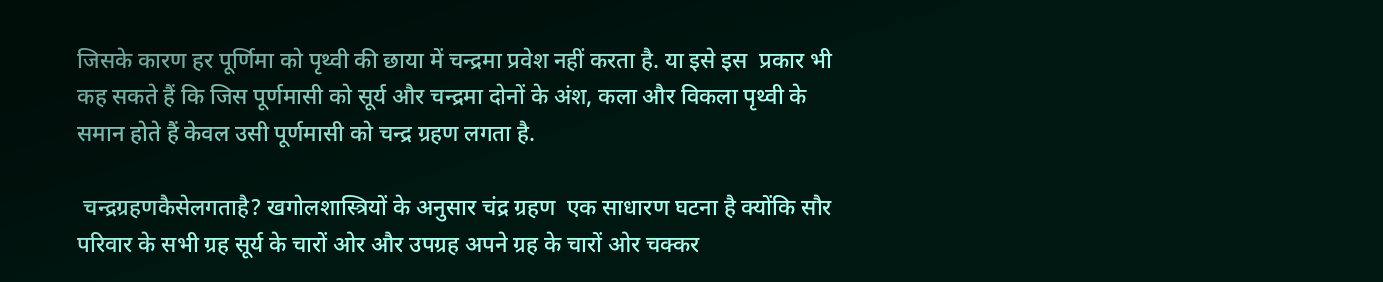जिसके कारण हर पूर्णिमा को पृथ्वी की छाया में चन्द्रमा प्रवेश नहीं करता है. या इसे इस  प्रकार भी कह सकते हैं कि जिस पूर्णमासी को सूर्य और चन्द्रमा दोनों के अंश, कला और विकला पृथ्वी के समान होते हैं केवल उसी पूर्णमासी को चन्द्र ग्रहण लगता है.

 चन्द्रग्रहणकैसेलगताहै? खगोलशास्त्रियों के अनुसार चंद्र ग्रहण  एक साधारण घटना है क्योंकि सौर परिवार के सभी ग्रह सूर्य के चारों ओर और उपग्रह अपने ग्रह के चारों ओर चक्कर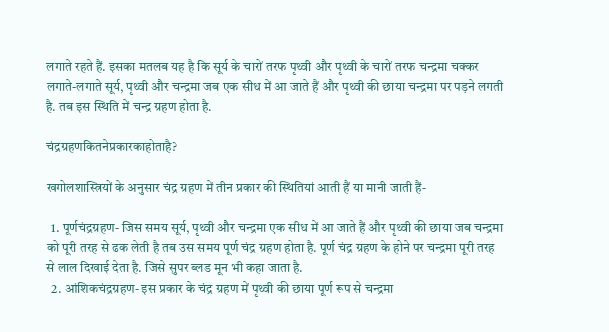लगाते रहते हैं. इसका मतलब यह है कि सूर्य के चारों तरफ पृथ्वी और पृथ्वी के चारों तरफ चन्द्रमा चक्कर लगाते-लगाते सूर्य, पृथ्वी और चन्द्रमा जब एक सीध में आ जाते हैं और पृथ्वी की छाया चन्द्रमा पर पड़ने लगती है. तब इस स्थिति में चन्द्र ग्रहण होता है.

चंद्रग्रहणकितनेप्रकारकाहोताहै?

खगोलशास्त्रियों के अनुसार चंद्र ग्रहण में तीन प्रकार की स्थितियां आती हैं या मानी जाती हैं-

  1. पूर्णचंद्रग्रहण- जिस समय सूर्य, पृथ्वी और चन्द्रमा एक सीध में आ जाते हैं और पृथ्वी की छाया जब चन्द्रमा को पूरी तरह से ढक लेती है तब उस समय पूर्ण चंद्र ग्रहण होता है. पूर्ण चंद्र ग्रहण के होने पर चन्द्रमा पूरी तरह से लाल दिखाई देता है. जिसे सुपर ब्लड मून भी कहा जाता है.
  2. आंशिकचंद्रग्रहण- इस प्रकार के चंद्र ग्रहण में पृथ्वी की छाया पूर्ण रूप से चन्द्रमा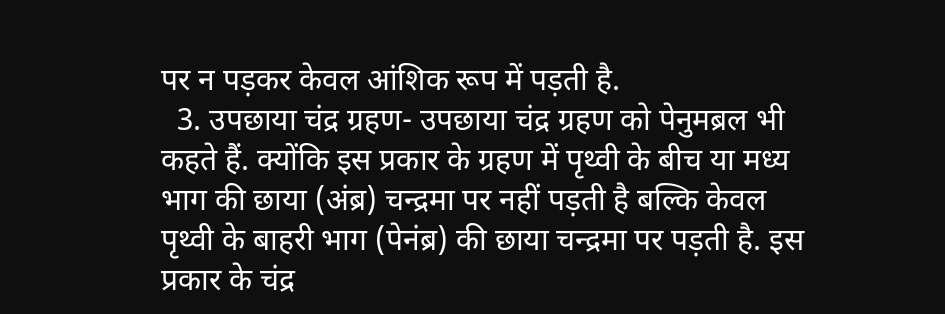पर न पड़कर केवल आंशिक रूप में पड़ती है.
  3. उपछाया चंद्र ग्रहण- उपछाया चंद्र ग्रहण को पेनुमब्रल भी कहते हैं. क्योंकि इस प्रकार के ग्रहण में पृथ्वी के बीच या मध्य भाग की छाया (अंब्र) चन्द्रमा पर नहीं पड़ती है बल्कि केवल पृथ्वी के बाहरी भाग (पेनंब्र) की छाया चन्द्रमा पर पड़ती है. इस प्रकार के चंद्र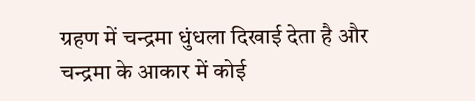ग्रहण में चन्द्रमा धुंधला दिखाई देता है और चन्द्रमा के आकार में कोई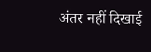अंतर नहीं दिखाई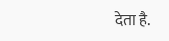देता है.